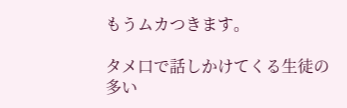もうムカつきます。

タメ口で話しかけてくる生徒の多い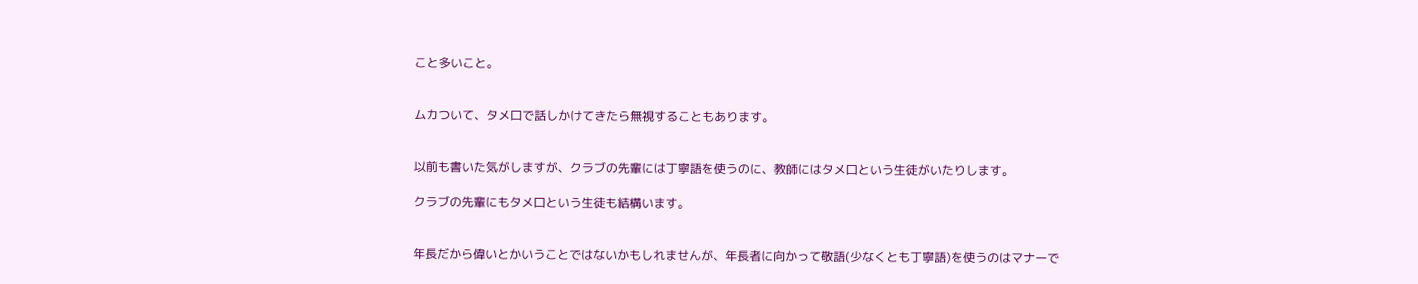こと多いこと。


ムカついて、タメ口で話しかけてきたら無視することもあります。


以前も書いた気がしますが、クラブの先輩には丁寧語を使うのに、教師にはタメ口という生徒がいたりします。

クラブの先輩にもタメ口という生徒も結構います。


年長だから偉いとかいうことではないかもしれませんが、年長者に向かって敬語(少なくとも丁寧語)を使うのはマナーで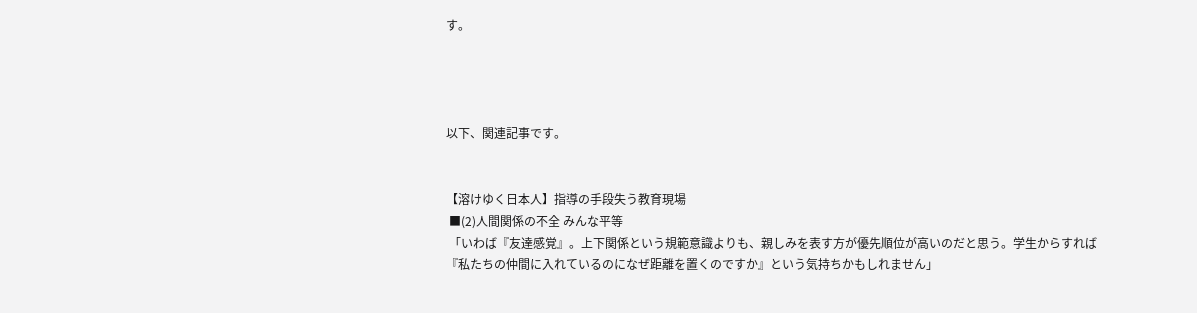す。




以下、関連記事です。


【溶けゆく日本人】指導の手段失う教育現場
 ■(2)人間関係の不全 みんな平等
 「いわば『友達感覚』。上下関係という規範意識よりも、親しみを表す方が優先順位が高いのだと思う。学生からすれば『私たちの仲間に入れているのになぜ距離を置くのですか』という気持ちかもしれません」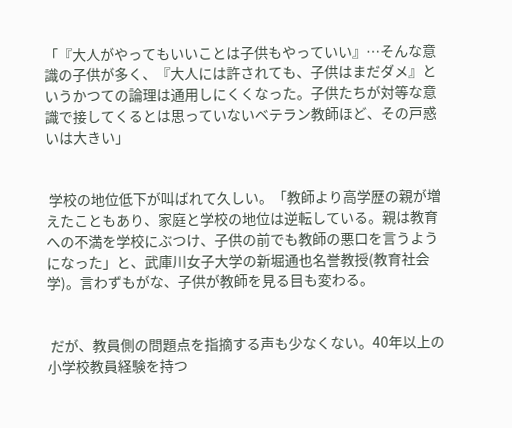「『大人がやってもいいことは子供もやっていい』…そんな意識の子供が多く、『大人には許されても、子供はまだダメ』というかつての論理は通用しにくくなった。子供たちが対等な意識で接してくるとは思っていないベテラン教師ほど、その戸惑いは大きい」


 学校の地位低下が叫ばれて久しい。「教師より高学歴の親が増えたこともあり、家庭と学校の地位は逆転している。親は教育への不満を学校にぶつけ、子供の前でも教師の悪口を言うようになった」と、武庫川女子大学の新堀通也名誉教授(教育社会学)。言わずもがな、子供が教師を見る目も変わる。


 だが、教員側の問題点を指摘する声も少なくない。40年以上の小学校教員経験を持つ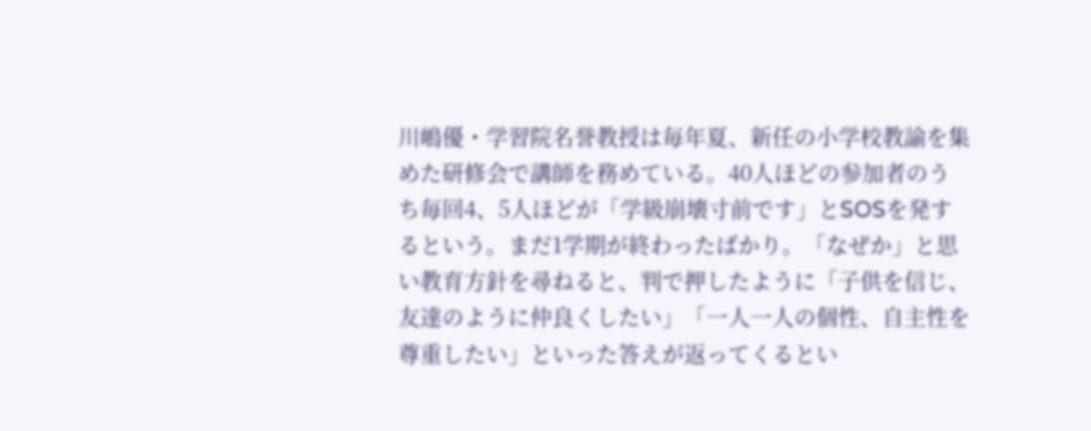川嶋優・学習院名誉教授は毎年夏、新任の小学校教諭を集めた研修会で講師を務めている。40人ほどの参加者のうち毎回4、5人ほどが「学級崩壊寸前です」とSOSを発するという。まだ1学期が終わったばかり。「なぜか」と思い教育方針を尋ねると、判で押したように「子供を信じ、友達のように仲良くしたい」「一人一人の個性、自主性を尊重したい」といった答えが返ってくるとい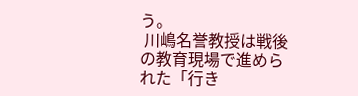う。
 川嶋名誉教授は戦後の教育現場で進められた「行き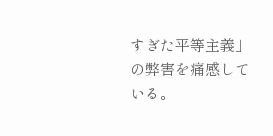すぎた平等主義」の弊害を痛感している。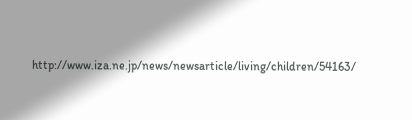http://www.iza.ne.jp/news/newsarticle/living/children/54163/